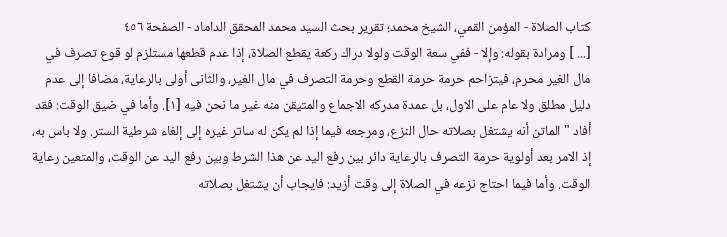كتاب الصلاة - المؤمن القمي، الشيخ محمد؛ تقرير بحث السيد محمد المحقق الداماد - الصفحة ٤٥٦
[... ] ومرادة بقوله: وإلا - ففي سعة الوقت ولولا دراك ركعة يقطع الصلاة، إذا عدم قطعها مستلزم لو قوع تصرف في مال الغير محرم، فيتزاحم حرمة حرمة القطع وحرمة التصرف في مال الغير، والثانى أولى بالرعاية، مضافا إلى عدم دليل مطلق ولا عام على الاول، بل عمدة مدركه الاجماع والمتيقن منه غير ما نحن فيه [١]. وأما في ضيق الوقت: فقد أفاد " الماتن أنه يشتغل بصلاته حال النزع، ومرجعه فيما إذا لم يكن له ساتر غيره إلى إلغاء شرطية الستر. ولا باس به، إذ الامر بعد أولوية حرمة التصرف بالرعاية دائر بين رفع اليد عن هذا الشرط وبين رفع اليد عن الوقت، والمتعين رعاية الوقت. وأما فيما احتاج نزعه في الصلاة إلى وقت أزيد: فايجاب أن يشتغل بصلاته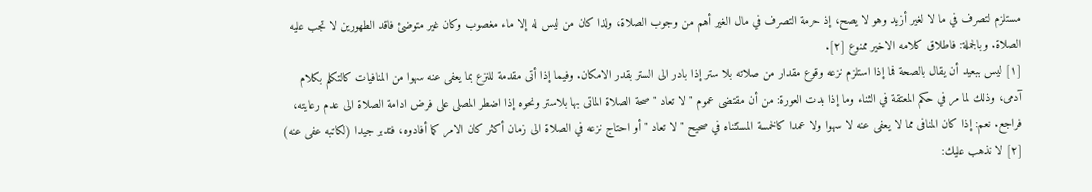مستلزم لتصرف في ما لا لغير أزيد وهو لا يصح، إذ حرمة التصرف في مال الغير أهم من وجوب الصلاة، ولذا كان من ليس له إلا ماء مغصوب وكان غير متوضئ فاقد الطهورين لا تجب عليه الصلاة. وبالجملة: فاطلاق كلامه الاخير ممنوع [٢].
[١] ليس ببعيد أن يقال بالصحة فما إذا استلزم نزعه وقوع مقدار من صلاته بلا ستر إذا بادر الى الستر بقدر الامكان. وفيما إذا أتى مقدمة للنزع بما يعفى عنه سهوا من المنافيات كالتكلم بكلام آدمى، وذلك لما مر في حكم المعتقة في الثناء وما إذا بدت العورة: من أن مقتضى عموم " لا تعاد " صحة الصلاة الماتى بها بلاستر ونحوه إذا اضطر المصلى على فرض ادامة الصلاة الى عدم رعايته، فراجع. نعم: إذا كان المنافى مما لا يعفى عنه لا سهوا ولا عمدا كالخمسة المستثناه في صحيح " لا تعاد " أو احتاج نزعه في الصلاة الى زمان أكثر كان الامر كما أفادوه، فتدبر جيدا (لكاتبه عفى عنه)
[٢] لا نذهب عليك: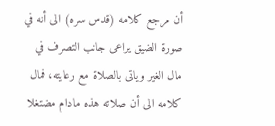أن مرجع كلامه (قدس سره) الى أنه في صورة الضيق يراعى جانب التصرف في مال الغير وياتى بالصلاة مع رعايته، فمال كلامه الى أن صلاته هذه مادام مضتغلا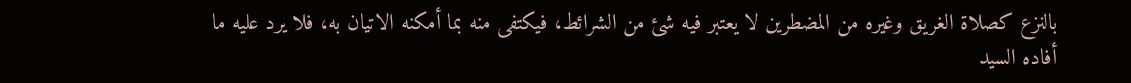بالنزع كصلاة الغريق وغيره من المضطرين لا يعتبر فيه شئ من الشرائط، فيكتفى منه بما أمكنه الاتيان به، فلا يرد عليه ما أفاده السيد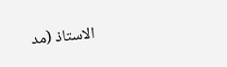الاستاذ (مد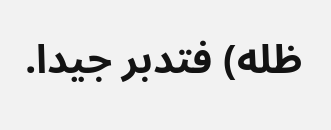ظله) فتدبر جيدا.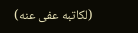(لكاتبه عفى عنه)